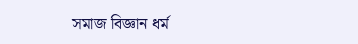সমাজ বিজ্ঞান ধর্ম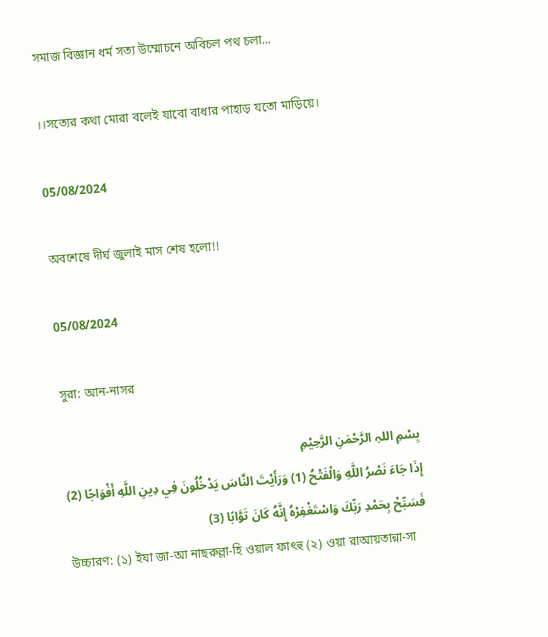সমাজ বিজ্ঞান ধর্ম সত্য উম্মোচনে অবিচল পথ চলা...

।।সত্যের কথা মোরা বলেই যাবো বাধার পাহাড় যতো মাড়িয়ে।

05/08/2024

অবশেষে দীর্ঘ জুলাই মাস শেষ হলো!!

05/08/2024

সুরা: আন-নাসর

بِسْمِ اللہِ الرَّحْمٰنِ الرَّحِیْمِ
إِذَا جَاءَ نَصْرُ اللَّهِ وَالْفَتْحُ (1) وَرَأَيْتَ النَّاسَ يَدْخُلُونَ فِي دِينِ اللَّهِ أَفْوَاجًا (2) فَسَبِّحْ بِحَمْدِ رَبِّكَ وَاسْتَغْفِرْهُ إِنَّهُ كَانَ تَوَّابًا (3)
উচ্চারণ: (১) ইযা জা-আ নাছরুল্লা-হি ওয়াল ফাৎহু (২) ওয়া রাআয়তান্না-সা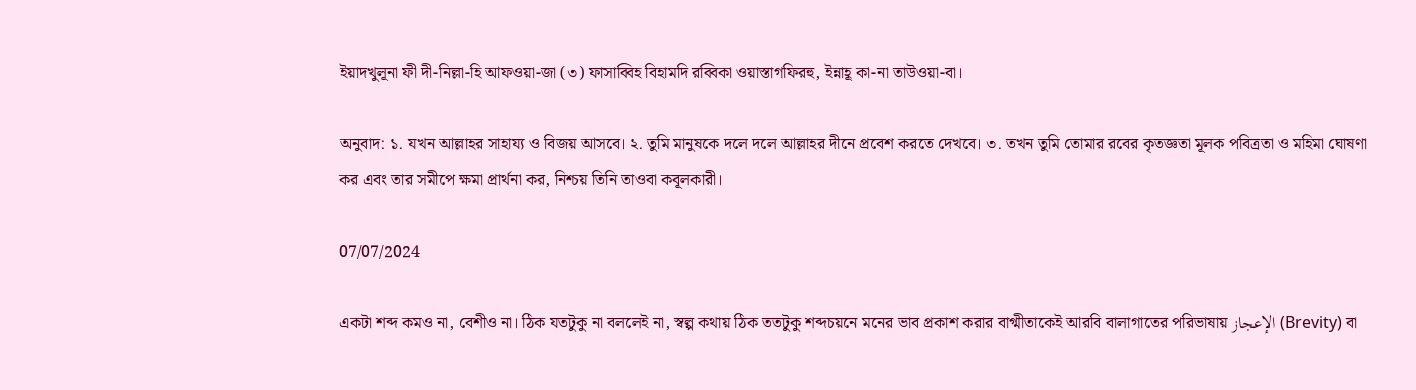ইয়াদখুলূনা ফী দী-নিল্লা-হি আফওয়া-জা (৩) ফাসাব্বিহ বিহামদি রব্বিকা ওয়াস্তাগফিরহু, ইন্নাহূ কা-না তাউওয়া-বা।

অনুবাদ: ১. যখন আল্লাহর সাহায্য ও বিজয় আসবে। ২. তুমি মানুষকে দলে দলে আল্লাহর দীনে প্রবেশ করতে দেখবে। ৩. তখন তুমি তোমার রবের কৃতজ্ঞতা মূলক পবিত্রতা ও মহিমা ঘোষণা কর এবং তার সমীপে ক্ষমা প্রার্থনা কর, নিশ্চয় তিনি তাওবা কবূলকারী।

07/07/2024

একটা শব্দ কমও না, বেশীও না। ঠিক যতটুকু না বললেই না, স্বল্প কথায় ঠিক ততটুকু শব্দচয়নে মনের ভাব প্রকাশ করার বাগ্মীতাকেই আরবি বালাগাতের পরিভাষায় الإعجاز (Brevity) বা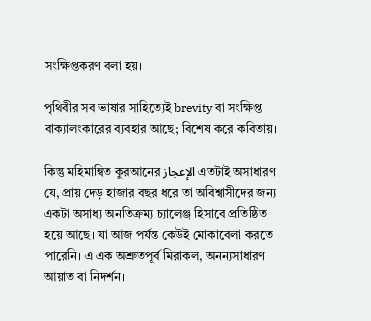সংক্ষিপ্তকরণ বলা হয়।

পৃথিবীর সব ভাষার সাহিত্যেই brevity বা সংক্ষিপ্ত বাক্যালংকারের ব্যবহার আছে; বিশেষ করে কবিতায়।

কিন্তু মহিমান্বিত কুরআনের الإعجاز এতটাই অসাধারণ যে, প্রায় দেড় হাজার বছর ধরে তা অবিশ্বাসীদের জন্য একটা অসাধ্য অনতিক্রম্য চ্যালেঞ্জ হিসাবে প্রতিষ্ঠিত হয়ে আছে। যা আজ পর্যন্ত কেউই মোকাবেলা করতে পারেনি। এ এক অশ্রুতপূর্ব মিরাকল, অনন্যসাধারণ আয়াত বা নিদর্শন।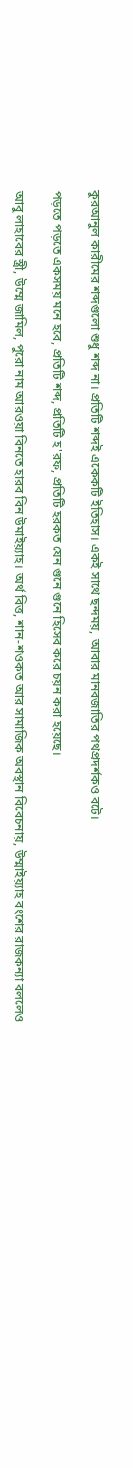কুরআনুল কারীমের শব্দগুলো শুধু শব্দ না। প্রতিটি শব্দই একেকটি ইতিহাস। একই সাথে ছন্দময়, আবার মানবজাতির পথপ্রদর্শকও বটে।

পড়তে পড়তে একসময় মনে হবে, প্রতিটি শব্দ, প্রতিটি হ'রফ, প্রতিটি হরকত যেন গুনে গুনে হিসেব করে চয়ন করা হয়েছে।

আবু লাহাবের স্ত্রী, উম্মে জামিল, পুরো নাম আরওয়া বিনতে হারব বিন উমাইয়্যাহ। অর্থ বিত্ত, শান-শওকত আর সামাজিক অবস্থান বিবেচনায়, উম্মাইয়্যাহ বংশের রাজকন্যা বললেও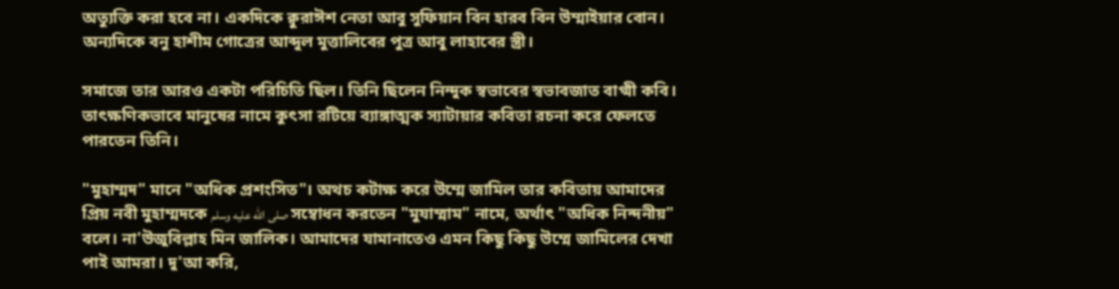অত্যুক্তি করা হবে না। একদিকে ক্বুরাঈশ নেতা আবু সুফিয়ান বিন হারব বিন উম্মাইয়ার বোন। অন্যদিকে বনু হাশীম গোত্রের আব্দুল মুত্তালিবের পুত্র আবু লাহাবের স্ত্রী।

সমাজে তার আরও একটা পরিচিতি ছিল। তিনি ছিলেন নিন্দুক স্বভাবের স্বভাবজাত বাগ্মী কবি। তাৎক্ষণিকভাবে মানুষের নামে কুৎসা রটিয়ে ব্যাঙ্গাত্মক স্যাটায়ার কবিতা রচনা করে ফেলতে পারতেন তিনি।

"মুহাম্মদ" মানে "অধিক প্রশংসিত"। অথচ কটাক্ষ করে উম্মে জামিল তার কবিতায় আমাদের প্রিয় নবী মুহাম্মদকে صلى الله عليه وسلم সম্বোধন করতেন "মুযাম্মাম" নামে, অর্থাৎ "অধিক নিন্দনীয়" বলে। না'উজুবিল্লাহ মিন জালিক। আমাদের যামানাতেও এমন কিছু কিছু উম্মে জামিলের দেখা পাই আমরা। দু'আ করি,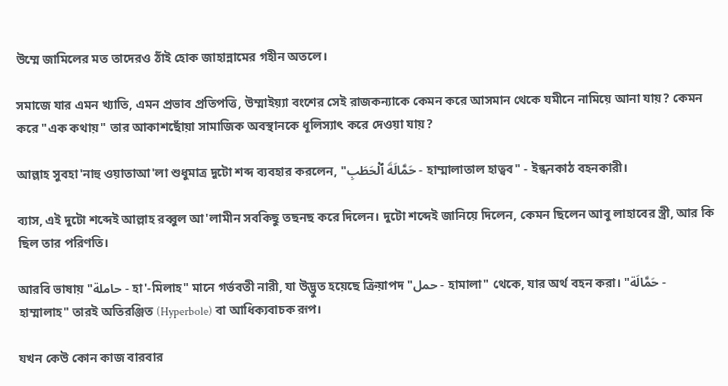উম্মে জামিলের মত তাদেরও ঠাঁই হোক জাহান্নামের গহীন অতলে।

সমাজে যার এমন খ্যাতি, এমন প্রভাব প্রতিপত্তি, উম্মাইয়্যা বংশের সেই রাজকন্যাকে কেমন করে আসমান থেকে যমীনে নামিয়ে আনা যায়? কেমন করে "এক কথায়" তার আকাশছোঁয়া সামাজিক অবস্থানকে ধূলিস্যাৎ করে দেওয়া যায়?

আল্লাহ সুবহা'নাহু ওয়াতাআ'লা শুধুমাত্র দুটো শব্দ ব্যবহার করলেন, "حَمَّالَةَ ٱلْحَطَبِ - হাম্মালাতাল হাত্বব" - ইন্ধনকাঠ বহনকারী।

ব্যাস, এই দুটো শব্দেই আল্লাহ রব্বুল আ'লামীন সবকিছু তছনছ করে দিলেন। দুটো শব্দেই জানিয়ে দিলেন, কেমন ছিলেন আবু লাহাবের স্ত্রী, আর কি ছিল তার পরিণতি।

আরবি ভাষায় "حاملة - হা'-মিলাহ" মানে গর্ভবতী নারী, যা উদ্ভুত হয়েছে ক্রিয়াপদ "حمل - হামালা" থেকে, যার অর্থ বহন করা। "حَمَّالَة - হাম্মালাহ" তারই অতিরঞ্জিত (Hyperbole) বা আধিক্যবাচক রূপ।

যখন কেউ কোন কাজ বারবার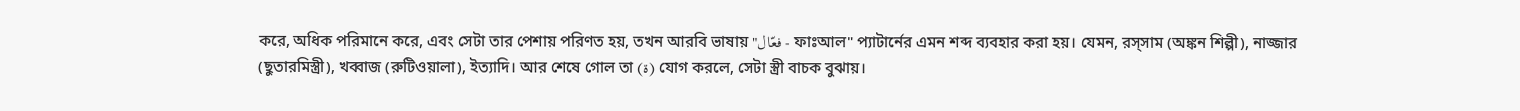করে, অধিক পরিমানে করে, এবং সেটা তার পেশায় পরিণত হয়, তখন আরবি ভাষায় "فعّال - ফাঃআল" প্যাটার্নের এমন শব্দ ব্যবহার করা হয়। যেমন, রস্‌সাম (অঙ্কন শিল্পী), নাজ্জার (ছুতারমিস্ত্রী), খব্বাজ (রুটিওয়ালা), ইত্যাদি। আর শেষে গোল তা (ة) যোগ করলে, সেটা স্ত্রী বাচক বুঝায়।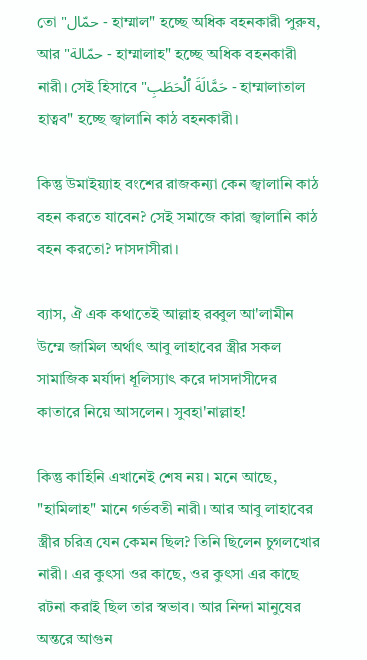তো "حمّال - হাম্মাল" হচ্ছে অধিক বহনকারী পুরুষ, আর "حمّالة - হাম্মালাহ" হচ্ছে অধিক বহনকারী নারী। সেই হিসাবে "حَمَّالَةَ ٱلْحَطَبِ - হাম্মালাতাল হাত্বব" হচ্ছে জ্বালানি কাঠ বহনকারী।

কিন্তু উমাইয়্যাহ বংশের রাজকন্যা কেন জ্বালানি কাঠ বহন করতে যাবেন? সেই সমাজে কারা জ্বালানি কাঠ বহন করতো? দাসদাসীরা।

ব্যাস, ঐ এক কথাতেই আল্লাহ রব্বুল আ'লামীন উম্মে জামিল অর্থাৎ আবু লাহাবের স্ত্রীর সকল সামাজিক মর্যাদা ধূলিস্যাৎ করে দাসদাসীদের কাতারে নিয়ে আসলেন। সুবহা'নাল্লাহ!

কিন্তু কাহিনি এখানেই শেষ নয়। মনে আছে, "হামিলাহ" মানে গর্ভবতী নারী। আর আবু লাহাবের স্ত্রীর চরিত্র যেন কেমন ছিল? তিনি ছিলেন চুগলখোর নারী। এর কুৎসা ওর কাছে, ওর কুৎসা এর কাছে রটনা করাই ছিল তার স্বভাব। আর নিন্দা মানুষের অন্তরে আগুন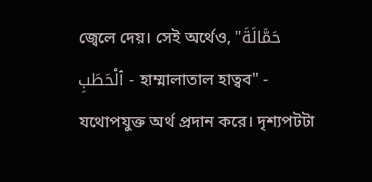জ্বেলে দেয়। সেই অর্থেও, "حَمَّالَةَ ٱلْحَطَبِ - হাম্মালাতাল হাত্বব" - যথোপযুক্ত অর্থ প্রদান করে। দৃশ্যপটটা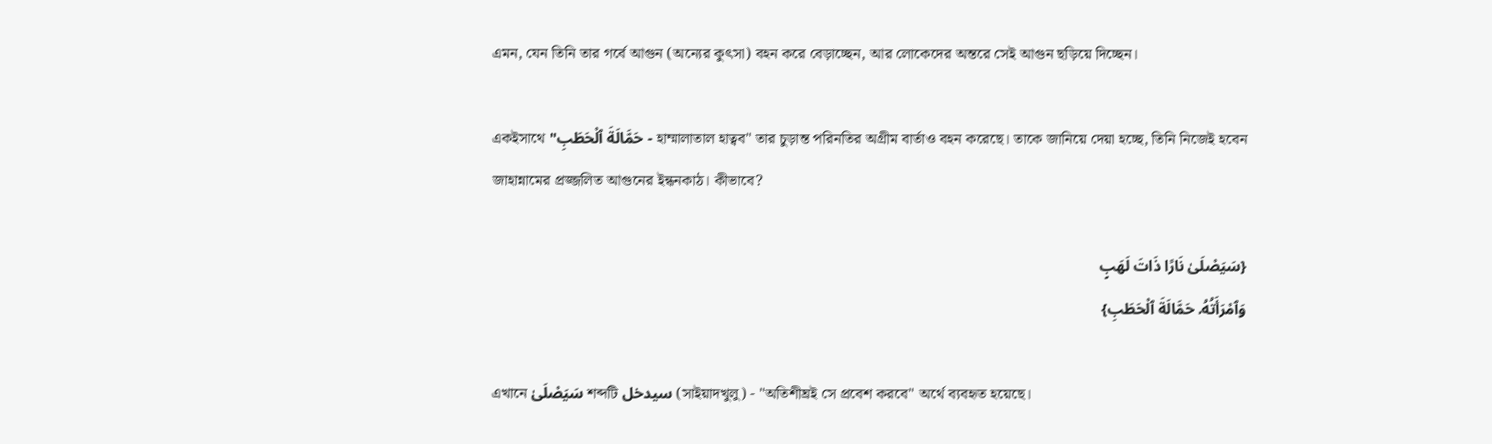এমন, যেন তিনি তার গর্বে আগুন (অন্যের কুৎসা) বহন করে বেড়াচ্ছেন, আর লোকেদের অন্তরে সেই আগুন ছড়িয়ে দিচ্ছেন।

একইসাথে "حَمَّالَةَ ٱلْحَطَبِ - হাম্মালাতাল হাত্বব" তার চুড়ান্ত পরিনতির অগ্রীম বার্তাও বহন করেছে। তাকে জানিয়ে দেয়া হচ্ছে, তিনি নিজেই হবেন জাহান্নামের প্রজ্জলিত আগুনের ইন্ধনকাঠ। কীভাবে?

{سَيَصْلَىٰ نَارًا ذَاتَ لَهَبٍ
وَٱمْرَأَتُهُۥ حَمَّالَةَ ٱلْحَطَبِ}

এখানে سَيَصْلَىٰ শব্দটি سيدخل (সাইয়াদখুলু) - "অতিশীঘ্রই সে প্রবেশ করবে" অর্থে ব্যবহৃত হয়েছে।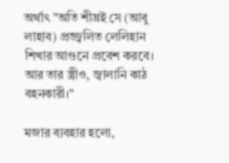অর্থাৎ "অতি শীঘ্রই সে (আবু লাহাব) প্রজ্জ্বলিত লেলিহান শিখার আগুনে প্রবেশ করবে। আর তার স্ত্রীও, জ্বালানি কাঠ বহনকারী।"

মজার ব্যবহার হলো,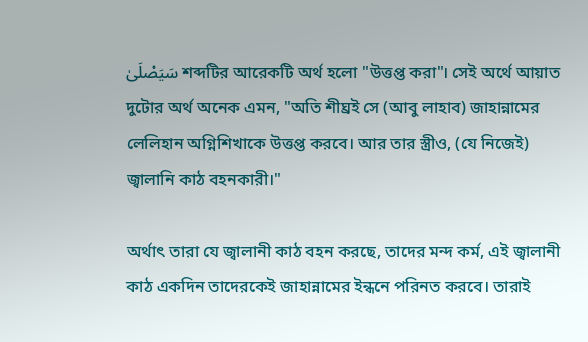سَيَصْلَىٰ শব্দটির আরেকটি অর্থ হলো "উত্তপ্ত করা"। সেই অর্থে আয়াত দুটোর অর্থ অনেক এমন, "অতি শীঘ্রই সে (আবু লাহাব) জাহান্নামের লেলিহান অগ্নিশিখাকে উত্তপ্ত করবে। আর তার স্ত্রীও, (যে নিজেই) জ্বালানি কাঠ বহনকারী।"

অর্থাৎ তারা যে জ্বালানী কাঠ বহন করছে, তাদের মন্দ কর্ম, এই জ্বালানী কাঠ একদিন তাদেরকেই জাহান্নামের ইন্ধনে পরিনত করবে। তারাই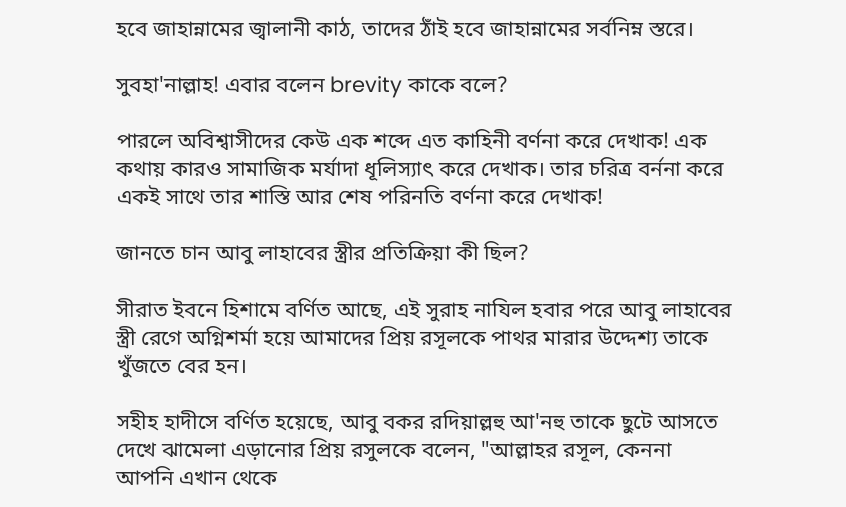হবে জাহান্নামের জ্বালানী কাঠ, তাদের ঠাঁই হবে জাহান্নামের সর্বনিম্ন স্তরে।

সুবহা'নাল্লাহ! এবার বলেন brevity কাকে বলে?

পারলে অবিশ্বাসীদের কেউ এক শব্দে এত কাহিনী বর্ণনা করে দেখাক! এক কথায় কারও সামাজিক মর্যাদা ধূলিস্যাৎ করে দেখাক। তার চরিত্র বর্ননা করে একই সাথে তার শাস্তি আর শেষ পরিনতি বর্ণনা করে দেখাক!

জানতে চান আবু লাহাবের স্ত্রীর প্রতিক্রিয়া কী ছিল?

সীরাত ইবনে হিশামে বর্ণিত আছে, এই সুরাহ নাযিল হবার পরে আবু লাহাবের স্ত্রী রেগে অগ্নিশর্মা হয়ে আমাদের প্রিয় রসূলকে পাথর মারার উদ্দেশ্য তাকে খুঁজতে বের হন।

সহীহ হাদীসে বর্ণিত হয়েছে, আবু বকর রদিয়াল্লহু আ'নহু তাকে ছুটে আসতে দেখে ঝামেলা এড়ানোর প্রিয় রসুলকে বলেন, "আল্লাহর রসূল, কেননা আপনি এখান থেকে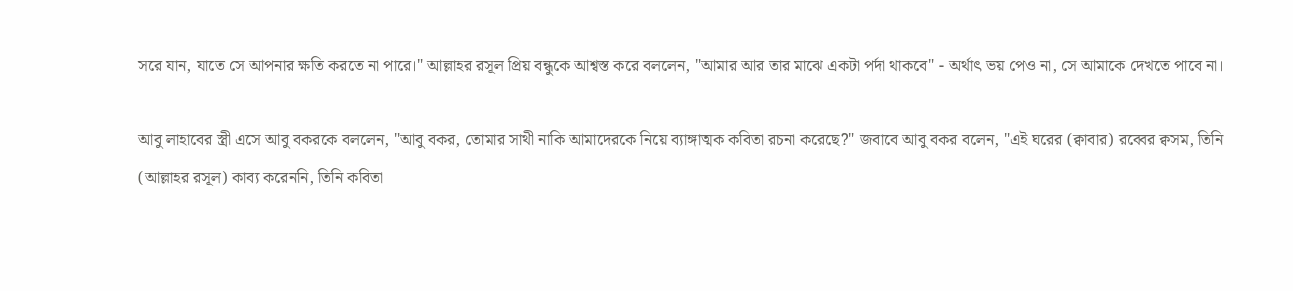সরে যান, যাতে সে আপনার ক্ষতি করতে না পারে।" আল্লাহর রসূল প্রিয় বন্ধুকে আশ্বস্ত করে বললেন, "আমার আর তার মাঝে একটা পর্দা থাকবে" - অর্থাৎ ভয় পেও না, সে আমাকে দেখতে পাবে না।

আবু লাহাবের স্ত্রী এসে আবু বকরকে বললেন, "আবু বকর, তোমার সাথী নাকি আমাদেরকে নিয়ে ব্যাঙ্গাত্মক কবিতা রচনা করেছে?" জবাবে আবু বকর বলেন, "এই ঘরের (ক্বাবার) রব্বের ক্বসম, তিনি (আল্লাহর রসূল) কাব্য করেননি, তিনি কবিতা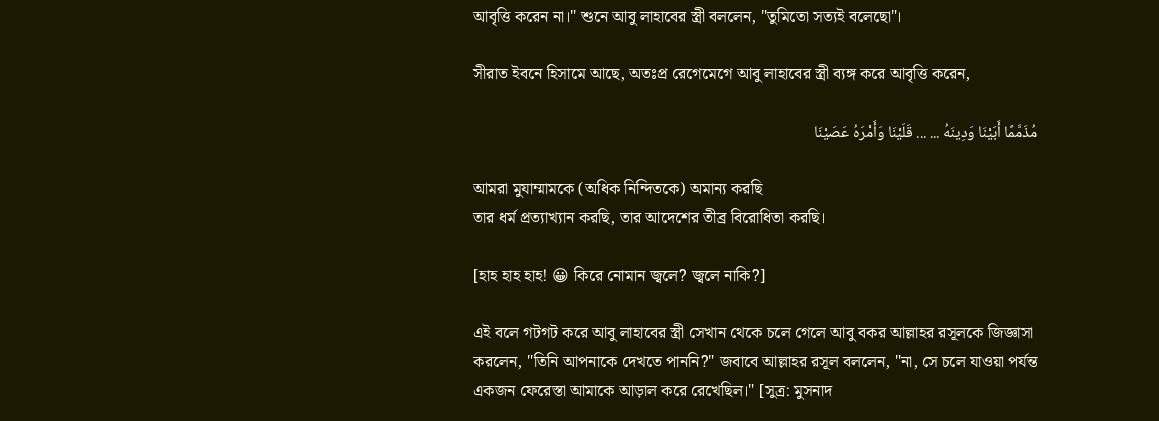আবৃত্তি করেন না।" শুনে আবু লাহাবের স্ত্রী বললেন, "তুমিতো সত্যই বলেছো"।

সীরাত ইবনে হিসামে আছে, অতঃপ্র রেগেমেগে আবু লাহাবের স্ত্রী ব্যঙ্গ করে আবৃত্তি করেন,

مُذَمَّمًا أَبَيْنَا وَدِينَهُ ... ... قَلَيْنَا وَأَمْرَهُ عَصَيْنَا

আমরা মুযাম্মামকে (অধিক নিন্দিতকে) অমান্য করছি
তার ধর্ম প্রত্যাখ্যান করছি, তার আদেশের তীব্র বিরোধিতা করছি।

[হাহ হাহ হাহ! 😀 কিরে নোমান জ্বলে? জ্বলে নাকি?]

এই বলে গটগট করে আবু লাহাবের স্ত্রী সেখান থেকে চলে গেলে আবু বকর আল্লাহর রসূলকে জিজ্ঞাসা করলেন, "তিনি আপনাকে দেখতে পাননি?" জবাবে আল্লাহর রসূল বললেন, "না, সে চলে যাওয়া পর্যন্ত একজন ফেরেস্তা আমাকে আড়াল করে রেখেছিল।" [সুত্র: মুসনাদ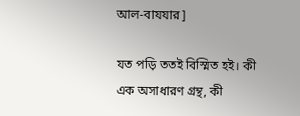আল-বাযযার]

যত পড়ি ততই বিস্মিত হই। কী এক অসাধারণ গ্রন্থ, কী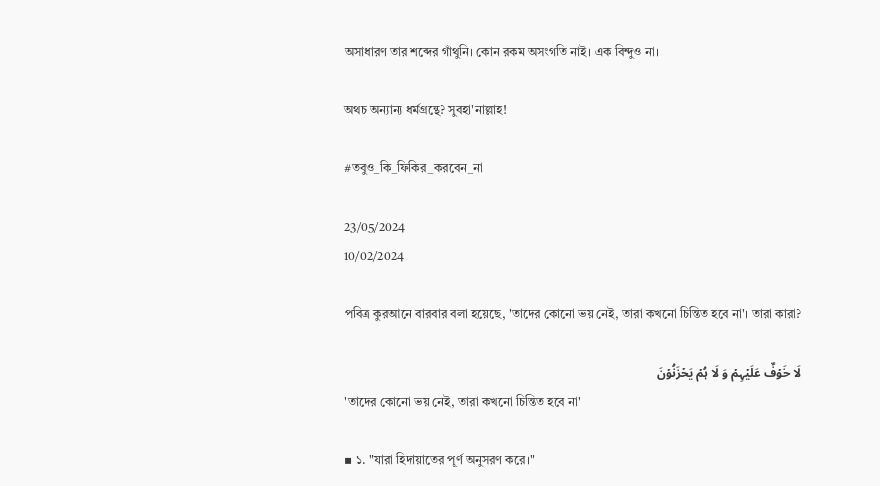অসাধারণ তার শব্দের গাঁথুনি। কোন রকম অসংগতি নাই। এক বিন্দুও না।

অথচ অন্যান্য ধর্মগ্রন্থে? সুবহা'নাল্লাহ!

#তবুও_কি_ফিকির_করবেন_না

23/05/2024
10/02/2024

পবিত্র কুরআনে বারবার বলা হয়েছে, 'তাদের কোনো ভয় নেই, তারা কখনো চিন্তিত হবে না'। তারা কারা?

لَا خَوۡفٌ عَلَیۡہِمۡ وَ لَا ہُمۡ یَحۡزَنُوۡنَ
'তাদের কোনো ভয় নেই, তারা কখনো চিন্তিত হবে না'

▪ ১. "যারা হিদায়াতের পূর্ণ অনুসরণ করে।"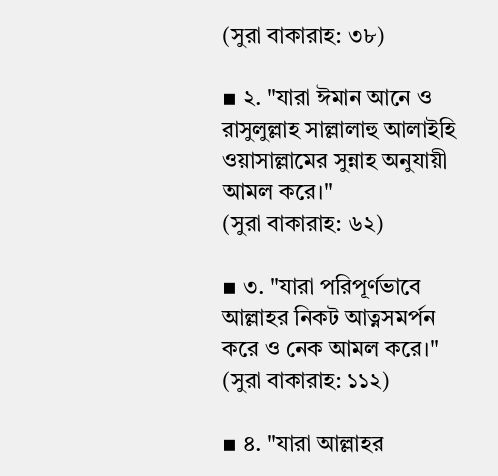(সুরা বাকারাহ: ৩৮)

▪ ২. "যারা ঈমান আনে ও রাসুলুল্লাহ সাল্লালাহু আলাইহি ওয়াসাল্লামের সুন্নাহ অনুযায়ী আমল করে।"
(সুরা বাকারাহ: ৬২)

▪ ৩. "যারা পরিপূর্ণভাবে আল্লাহর নিকট আত্নসমর্পন করে ও নেক আমল করে।"
(সুরা বাকারাহ: ১১২)

▪ ৪. "যারা আল্লাহর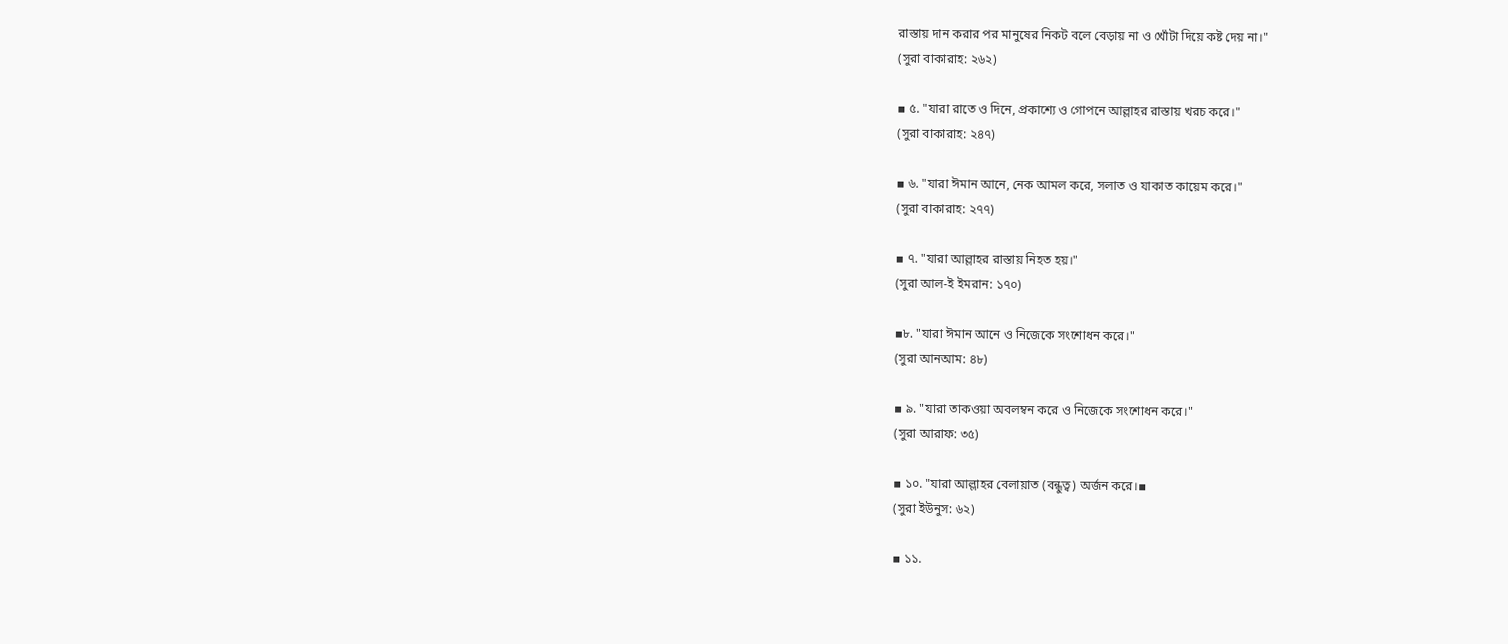রাস্তায় দান করার পর মানুষের নিকট বলে বেড়ায় না ও খোঁটা দিয়ে কষ্ট দেয় না।"
(সুরা বাকারাহ: ২৬২)

▪ ৫. "যারা রাতে ও দিনে, প্রকাশ্যে ও গোপনে আল্লাহর রাস্তায় খরচ করে।"
(সুরা বাকারাহ: ২৪৭)

▪ ৬. "যারা ঈমান আনে, নেক আমল করে, সলাত ও যাকাত কায়েম করে।"
(সুরা বাকারাহ: ২৭৭)

▪ ৭. "যারা আল্লাহর রাস্তায় নিহত হয়।"
(সুরা আল-ই ইমরান: ১৭০)

▪৮. "যারা ঈমান আনে ও নিজেকে সংশোধন করে।"
(সুরা আনআম: ৪৮)

▪ ৯. "যারা তাকওয়া অবলম্বন করে ও নিজেকে সংশোধন করে।"
(সুরা আরাফ: ৩৫)

▪ ১০. "যারা আল্লাহর বেলায়াত (বন্ধুত্ব) অর্জন করে।▪
(সুরা ইউনুস: ৬২)

▪ ১১.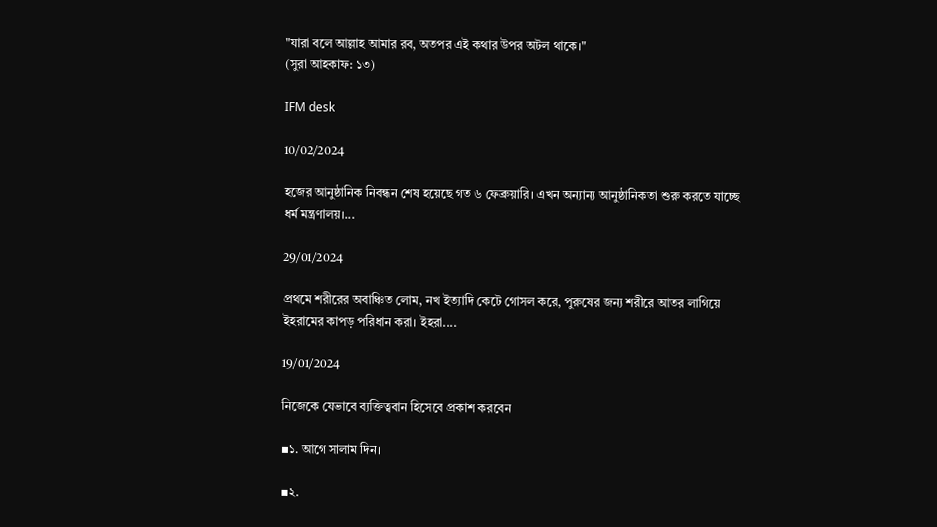"যারা বলে আল্লাহ আমার রব, অতপর এই কথার উপর অটল থাকে।"
(সুরা আহকাফ: ১৩)

IFM desk

10/02/2024

হজের আনুষ্ঠানিক নিবন্ধন শেষ হয়েছে গত ৬ ফেব্রুয়ারি। এখন অন্যান্য আনুষ্ঠানিকতা শুরু করতে যাচ্ছে ধর্ম মন্ত্রণালয়।...

29/01/2024

প্রথমে শরীরের অবাঞ্চিত লোম, নখ ইত্যাদি কেটে গোসল করে, পুরুষের জন্য শরীরে আতর লাগিয়ে ইহরামের কাপড় পরিধান করা। ইহরা....

19/01/2024

নিজেকে যেভাবে ব্যক্তিত্ববান হিসেবে প্রকাশ করবেন

▪১. আগে সালাম দিন।

▪২.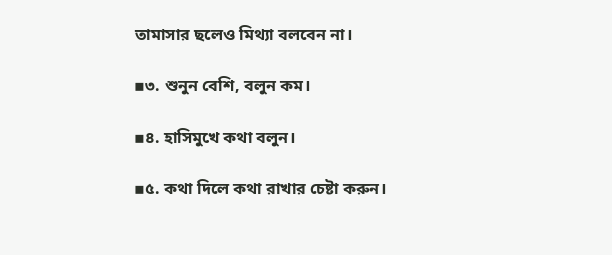তামাসার ছলেও মিথ্যা বলবেন না।

▪৩. শুনুন বেশি, বলুন কম।

▪৪. হাসিমুখে কথা বলুন।

▪৫. কথা দিলে কথা রাখার চেষ্টা করুন।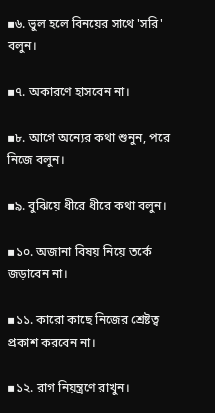▪৬. ভুল হলে বিনয়ের সাথে 'সরি' বলুন।

▪৭. অকারণে হাসবেন না।

▪৮. আগে অন্যের কথা শুনুন, পরে নিজে বলুন।

▪৯. বুঝিয়ে ধীরে ধীরে কথা বলুন।

▪১০. অজানা বিষয় নিয়ে তর্কে জড়াবেন না।

▪১১. কারো কাছে নিজের শ্রেষ্টত্ব প্রকাশ করবেন না।

▪১২. রাগ নিয়ন্ত্রণে রাখুন।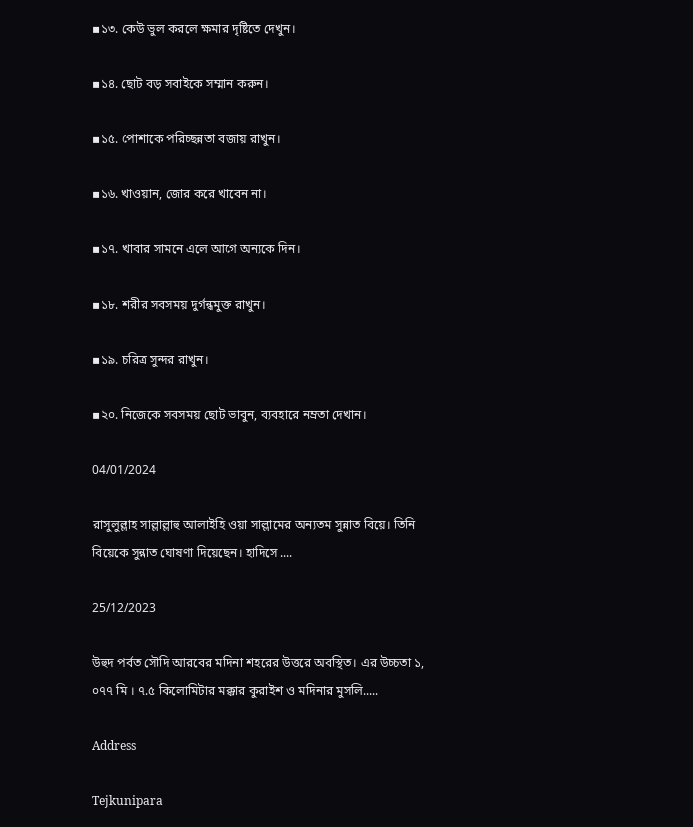▪১৩. কেউ ভুল করলে ক্ষমার দৃষ্টিতে দেখুন।

▪১৪. ছোট বড় সবাইকে সম্মান করুন।

▪১৫. পোশাকে পরিচ্ছন্নতা বজায় রাখুন।

▪১৬. খাওয়ান, জোর করে খাবেন না।

▪১৭. খাবার সামনে এলে আগে অন্যকে দিন।

▪১৮. শরীর সবসময় দুর্গন্ধমুক্ত রাখুন।

▪১৯. চরিত্র সুন্দর রাখুন।

▪২০. নিজেকে সবসময় ছোট ভাবুন, ব্যবহারে নম্রতা দেখান।

04/01/2024

রাসুলুল্লাহ সাল্লাল্লাহু আলাইহি ওয়া সাল্লামের অন্যতম সুন্নাত বিয়ে। তিনি বিয়েকে সুন্নাত ঘোষণা দিয়েছেন। হাদিসে ....

25/12/2023

উহুদ পর্বত সৌদি আরবের মদিনা শহরের উত্তরে অবস্থিত। এর উচ্চতা ১, ০৭৭ মি । ৭.৫ কিলোমিটার মক্কার কুরাইশ ও মদিনার মুসলি.....

Address

Tejkunipara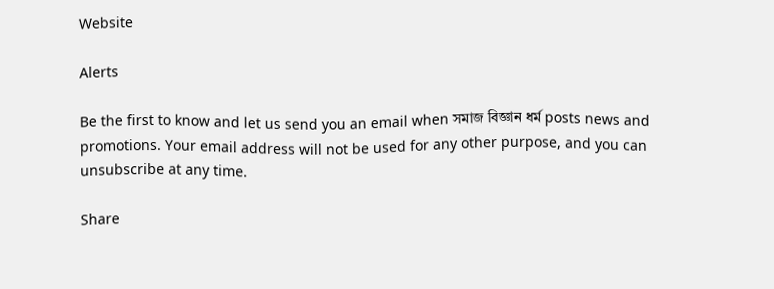Website

Alerts

Be the first to know and let us send you an email when সমাজ বিজ্ঞান ধর্ম posts news and promotions. Your email address will not be used for any other purpose, and you can unsubscribe at any time.

Share